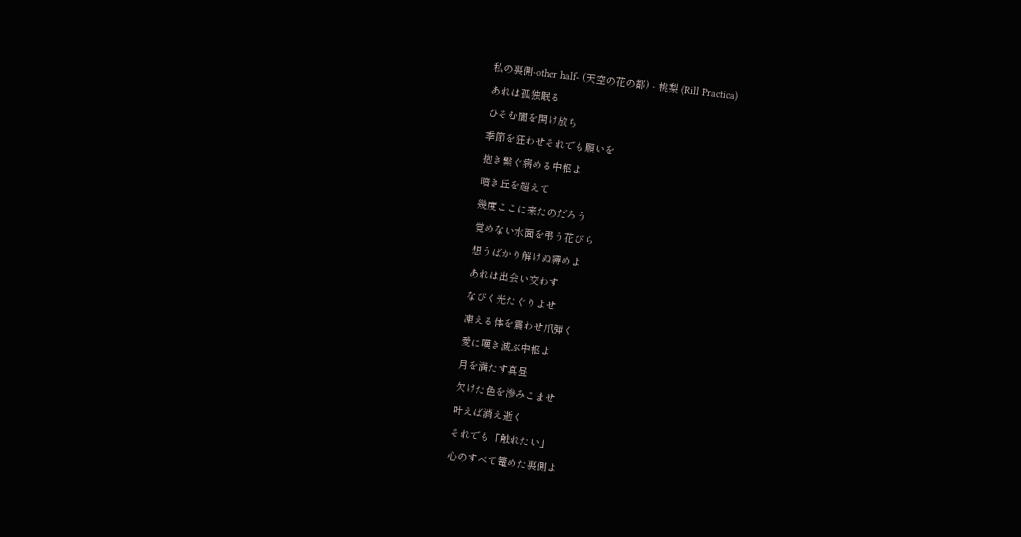私の裏側-other half- (天空の花の都) - 桃梨 (Rill Practica)
あれは孤独眠る
ひそむ闇を開け放ち
季節を狂わせそれでも願いを
抱き繋ぐ病める中枢よ
暗き丘を超えて
幾度ここに来たのだろう
覚めない水面を弔う花びら
想うばかり解けぬ縛めよ
あれは出会い交わす
なびく光たぐりよせ
凍える体を震わせ爪弾く
愛に嘆き滅ぶ中枢よ
月を満たす真昼
欠けた色を滲みこませ
叶えば消え逝く
それでも「触れたい」
心のすべて篭めた裏側よ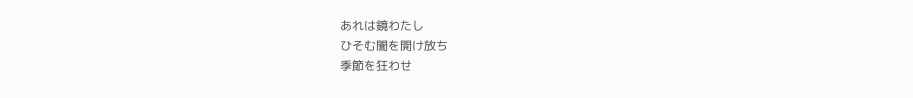あれは鏡わたし
ひそむ闇を開け放ち
季節を狂わせ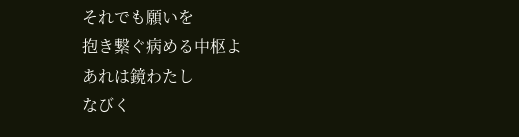それでも願いを
抱き繋ぐ病める中枢よ
あれは鏡わたし
なびく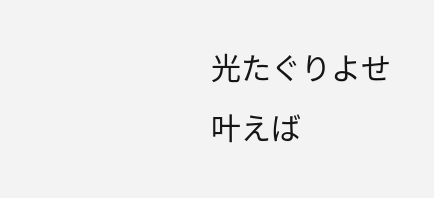光たぐりよせ
叶えば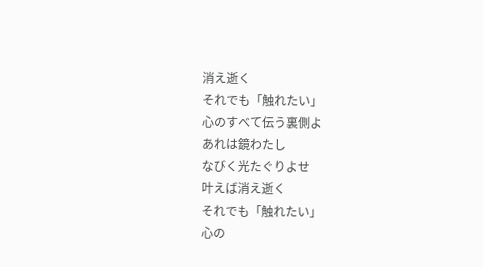消え逝く
それでも「触れたい」
心のすべて伝う裏側よ
あれは鏡わたし
なびく光たぐりよせ
叶えば消え逝く
それでも「触れたい」
心の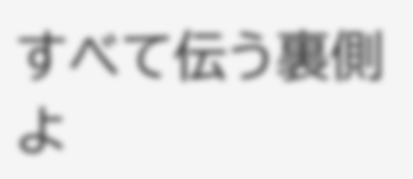すべて伝う裏側よ